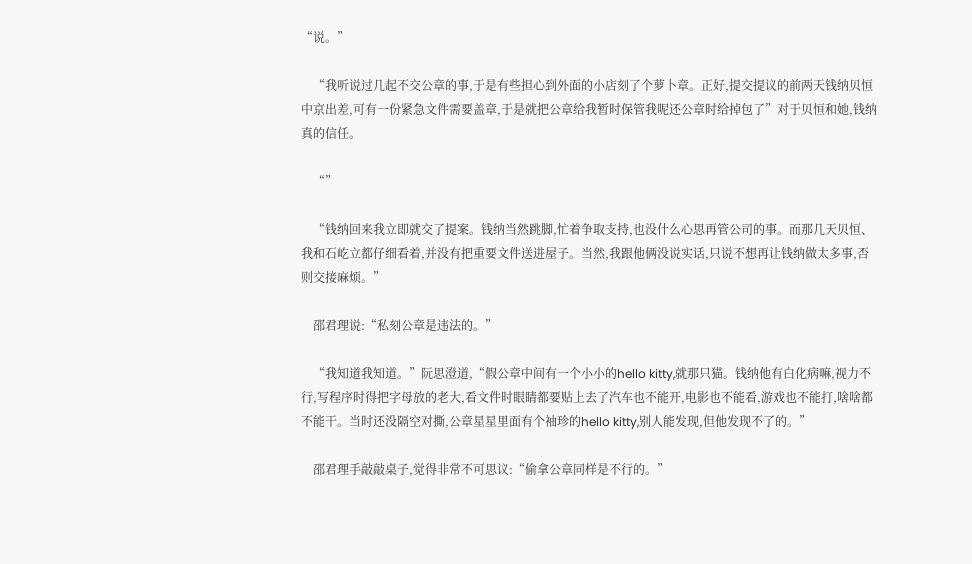“说。”

    “我听说过几起不交公章的事,于是有些担心到外面的小店刻了个萝卜章。正好,提交提议的前两天钱纳贝恒中京出差,可有一份紧急文件需要盖章,于是就把公章给我暂时保管我呢还公章时给掉包了”对于贝恒和她,钱纳真的信任。

    “”

    “钱纳回来我立即就交了提案。钱纳当然跳脚,忙着争取支持,也没什么心思再管公司的事。而那几天贝恒、我和石屹立都仔细看着,并没有把重要文件送进屋子。当然,我跟他俩没说实话,只说不想再让钱纳做太多事,否则交接麻烦。”

    邵君理说:“私刻公章是违法的。”

    “我知道我知道。”阮思澄道,“假公章中间有一个小小的hello kitty,就那只猫。钱纳他有白化病嘛,视力不行,写程序时得把字母放的老大,看文件时眼睛都要贴上去了汽车也不能开,电影也不能看,游戏也不能打,啥啥都不能干。当时还没隔空对撕,公章星星里面有个袖珍的hello kitty,别人能发现,但他发现不了的。”

    邵君理手敲敲桌子,觉得非常不可思议:“偷拿公章同样是不行的。”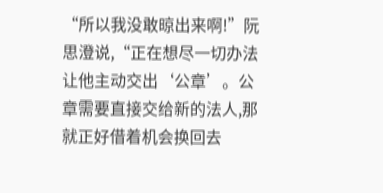“所以我没敢晾出来啊!”阮思澄说,“正在想尽一切办法让他主动交出‘公章’。公章需要直接交给新的法人,那就正好借着机会换回去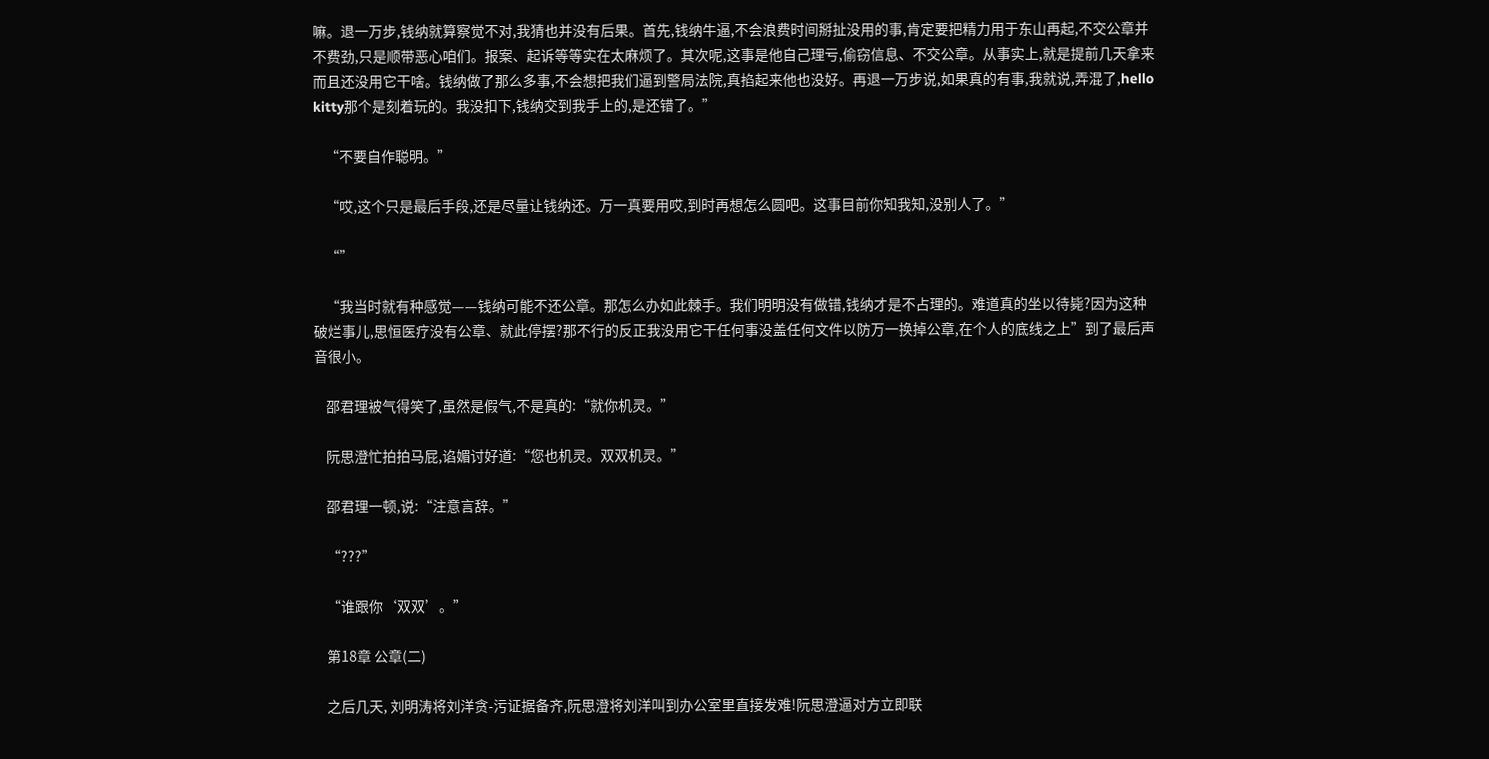嘛。退一万步,钱纳就算察觉不对,我猜也并没有后果。首先,钱纳牛逼,不会浪费时间掰扯没用的事,肯定要把精力用于东山再起,不交公章并不费劲,只是顺带恶心咱们。报案、起诉等等实在太麻烦了。其次呢,这事是他自己理亏,偷窃信息、不交公章。从事实上,就是提前几天拿来而且还没用它干啥。钱纳做了那么多事,不会想把我们逼到警局法院,真掐起来他也没好。再退一万步说,如果真的有事,我就说,弄混了,hello kitty那个是刻着玩的。我没扣下,钱纳交到我手上的,是还错了。”

    “不要自作聪明。”

    “哎,这个只是最后手段,还是尽量让钱纳还。万一真要用哎,到时再想怎么圆吧。这事目前你知我知,没别人了。”

    “”

    “我当时就有种感觉——钱纳可能不还公章。那怎么办如此棘手。我们明明没有做错,钱纳才是不占理的。难道真的坐以待毙?因为这种破烂事儿,思恒医疗没有公章、就此停摆?那不行的反正我没用它干任何事没盖任何文件以防万一换掉公章,在个人的底线之上”到了最后声音很小。

    邵君理被气得笑了,虽然是假气,不是真的:“就你机灵。”

    阮思澄忙拍拍马屁,谄媚讨好道:“您也机灵。双双机灵。”

    邵君理一顿,说:“注意言辞。”

    “???”

    “谁跟你‘双双’。”

    第18章 公章(二)

    之后几天, 刘明涛将刘洋贪-污证据备齐,阮思澄将刘洋叫到办公室里直接发难!阮思澄逼对方立即联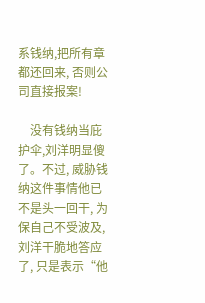系钱纳,把所有章都还回来, 否则公司直接报案!

    没有钱纳当庇护伞,刘洋明显傻了。不过, 威胁钱纳这件事情他已不是头一回干, 为保自己不受波及,刘洋干脆地答应了, 只是表示“他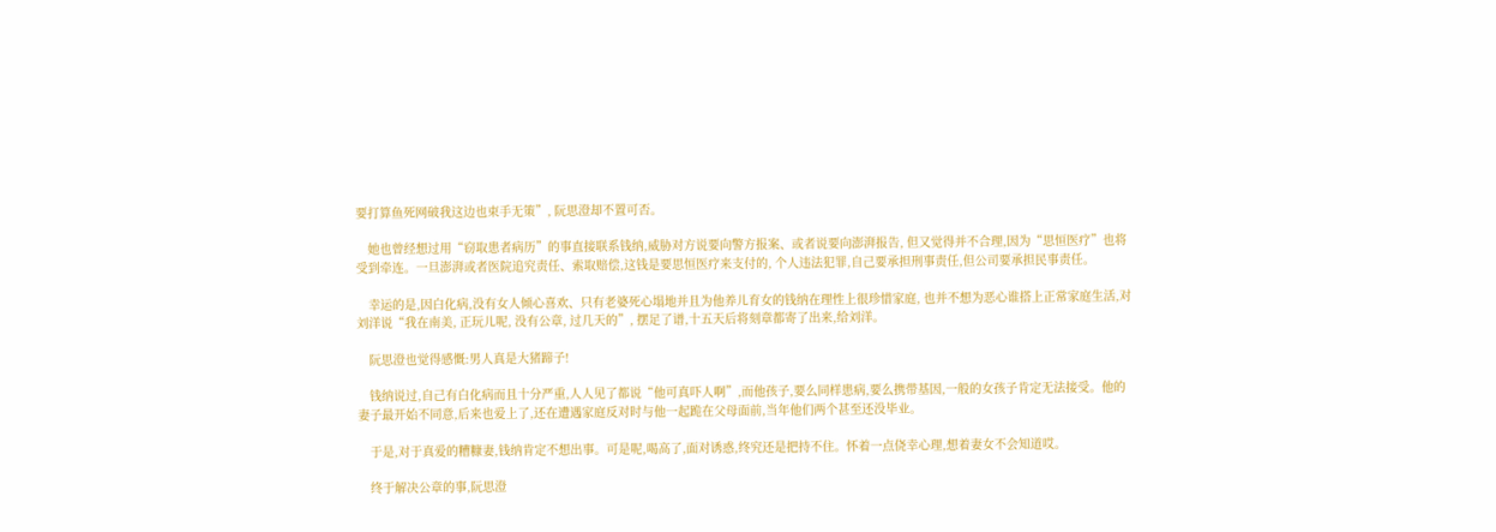要打算鱼死网破我这边也束手无策”, 阮思澄却不置可否。

    她也曾经想过用“窃取患者病历”的事直接联系钱纳,威胁对方说要向警方报案、或者说要向澎湃报告, 但又觉得并不合理,因为“思恒医疗”也将受到牵连。一旦澎湃或者医院追究责任、索取赔偿,这钱是要思恒医疗来支付的, 个人违法犯罪,自己要承担刑事责任,但公司要承担民事责任。

    幸运的是,因白化病,没有女人倾心喜欢、只有老婆死心塌地并且为他养儿育女的钱纳在理性上很珍惜家庭, 也并不想为恶心谁搭上正常家庭生活,对刘洋说“我在南美, 正玩儿呢, 没有公章, 过几天的”, 摆足了谱,十五天后将刻章都寄了出来,给刘洋。

    阮思澄也觉得感慨:男人真是大猪蹄子!

    钱纳说过,自己有白化病而且十分严重,人人见了都说“他可真吓人啊”,而他孩子,要么同样患病,要么携带基因,一般的女孩子肯定无法接受。他的妻子最开始不同意,后来也爱上了,还在遭遇家庭反对时与他一起跪在父母面前,当年他们两个甚至还没毕业。

    于是,对于真爱的糟糠妻,钱纳肯定不想出事。可是呢,喝高了,面对诱惑,终究还是把持不住。怀着一点侥幸心理,想着妻女不会知道哎。

    终于解决公章的事,阮思澄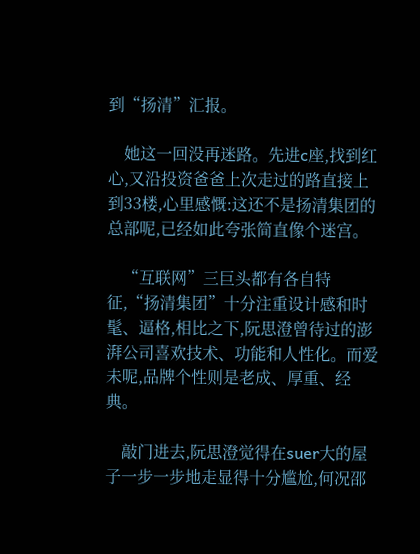到“扬清”汇报。

    她这一回没再迷路。先进c座,找到红心,又沿投资爸爸上次走过的路直接上到33楼,心里感慨:这还不是扬清集团的总部呢,已经如此夸张简直像个迷宫。

    “互联网”三巨头都有各自特征,“扬清集团”十分注重设计感和时髦、逼格,相比之下,阮思澄曾待过的澎湃公司喜欢技术、功能和人性化。而爱未呢,品牌个性则是老成、厚重、经典。

    敲门进去,阮思澄觉得在suer大的屋子一步一步地走显得十分尴尬,何况邵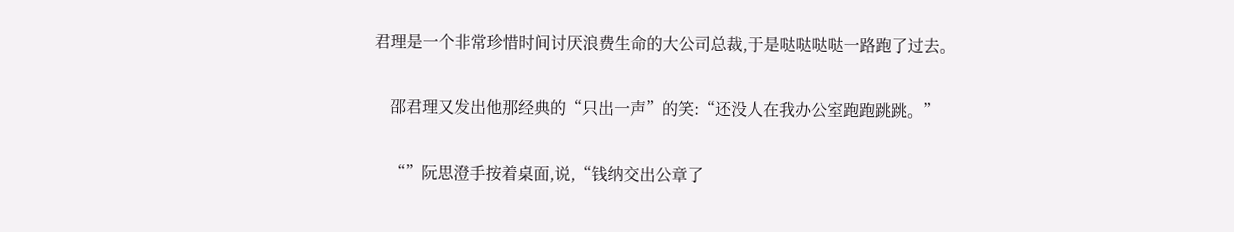君理是一个非常珍惜时间讨厌浪费生命的大公司总裁,于是哒哒哒哒一路跑了过去。

    邵君理又发出他那经典的“只出一声”的笑:“还没人在我办公室跑跑跳跳。”

    “”阮思澄手按着桌面,说,“钱纳交出公章了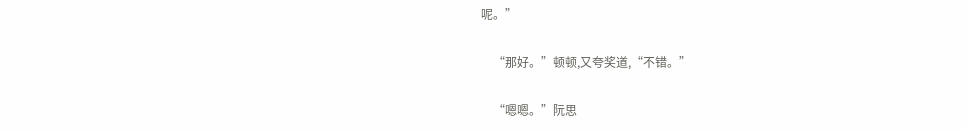呢。”

    “那好。”顿顿,又夸奖道,“不错。”

    “嗯嗯。”阮思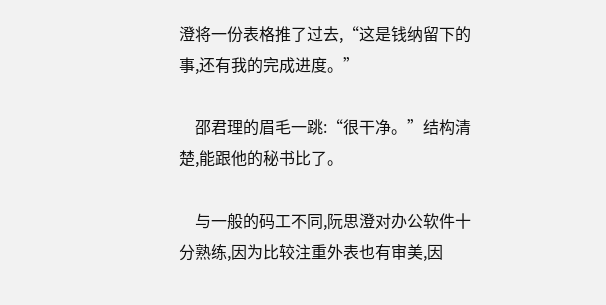澄将一份表格推了过去,“这是钱纳留下的事,还有我的完成进度。”

    邵君理的眉毛一跳:“很干净。”结构清楚,能跟他的秘书比了。

    与一般的码工不同,阮思澄对办公软件十分熟练,因为比较注重外表也有审美,因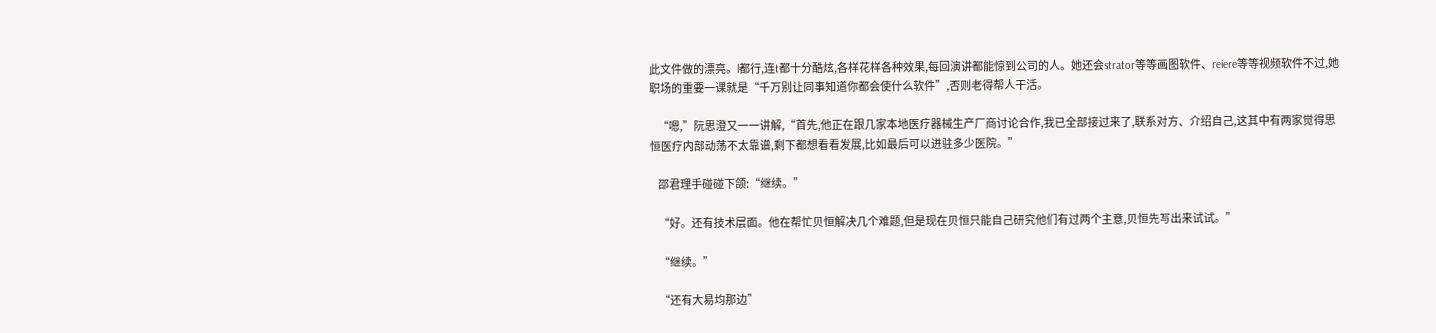此文件做的漂亮。l都行,连t都十分酷炫,各样花样各种效果,每回演讲都能惊到公司的人。她还会strator等等画图软件、reiere等等视频软件不过,她职场的重要一课就是“千万别让同事知道你都会使什么软件”,否则老得帮人干活。

    “嗯,”阮思澄又一一讲解,“首先,他正在跟几家本地医疗器械生产厂商讨论合作,我已全部接过来了,联系对方、介绍自己,这其中有两家觉得思恒医疗内部动荡不太靠谱,剩下都想看看发展,比如最后可以进驻多少医院。”

    邵君理手碰碰下颌:“继续。”

    “好。还有技术层面。他在帮忙贝恒解决几个难题,但是现在贝恒只能自己研究他们有过两个主意,贝恒先写出来试试。”

    “继续。”

    “还有大易均那边”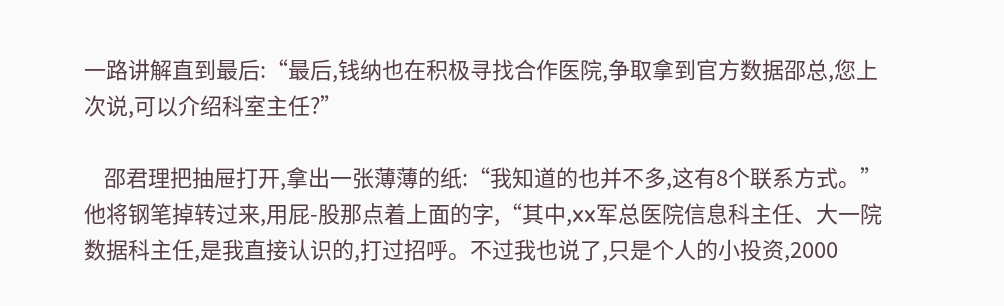一路讲解直到最后:“最后,钱纳也在积极寻找合作医院,争取拿到官方数据邵总,您上次说,可以介绍科室主任?”

    邵君理把抽屉打开,拿出一张薄薄的纸:“我知道的也并不多,这有8个联系方式。”他将钢笔掉转过来,用屁-股那点着上面的字,“其中,xx军总医院信息科主任、大一院数据科主任,是我直接认识的,打过招呼。不过我也说了,只是个人的小投资,2000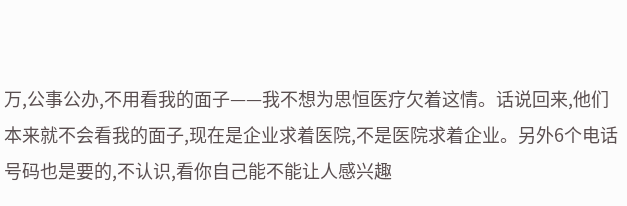万,公事公办,不用看我的面子——我不想为思恒医疗欠着这情。话说回来,他们本来就不会看我的面子,现在是企业求着医院,不是医院求着企业。另外6个电话号码也是要的,不认识,看你自己能不能让人感兴趣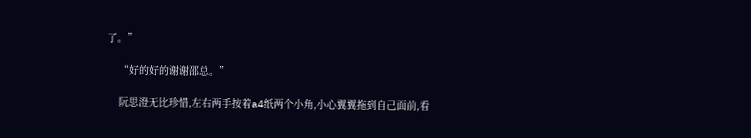了。”

    “好的好的谢谢邵总。”

    阮思澄无比珍惜,左右两手按着a4纸两个小角,小心翼翼拖到自己面前,看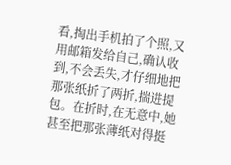看,掏出手机拍了个照,又用邮箱发给自己,确认收到,不会丢失,才仔细地把那张纸折了两折,揣进提包。在折时,在无意中,她甚至把那张薄纸对得挺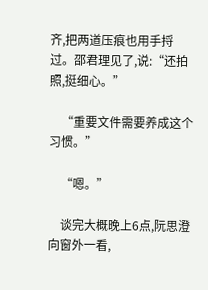齐,把两道压痕也用手捋过。邵君理见了,说:“还拍照,挺细心。”

    “重要文件需要养成这个习惯。”

    “嗯。”

    谈完大概晚上6点,阮思澄向窗外一看,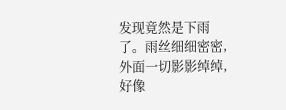发现竟然是下雨了。雨丝细细密密,外面一切影影绰绰,好像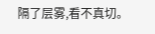隔了层雾,看不真切。